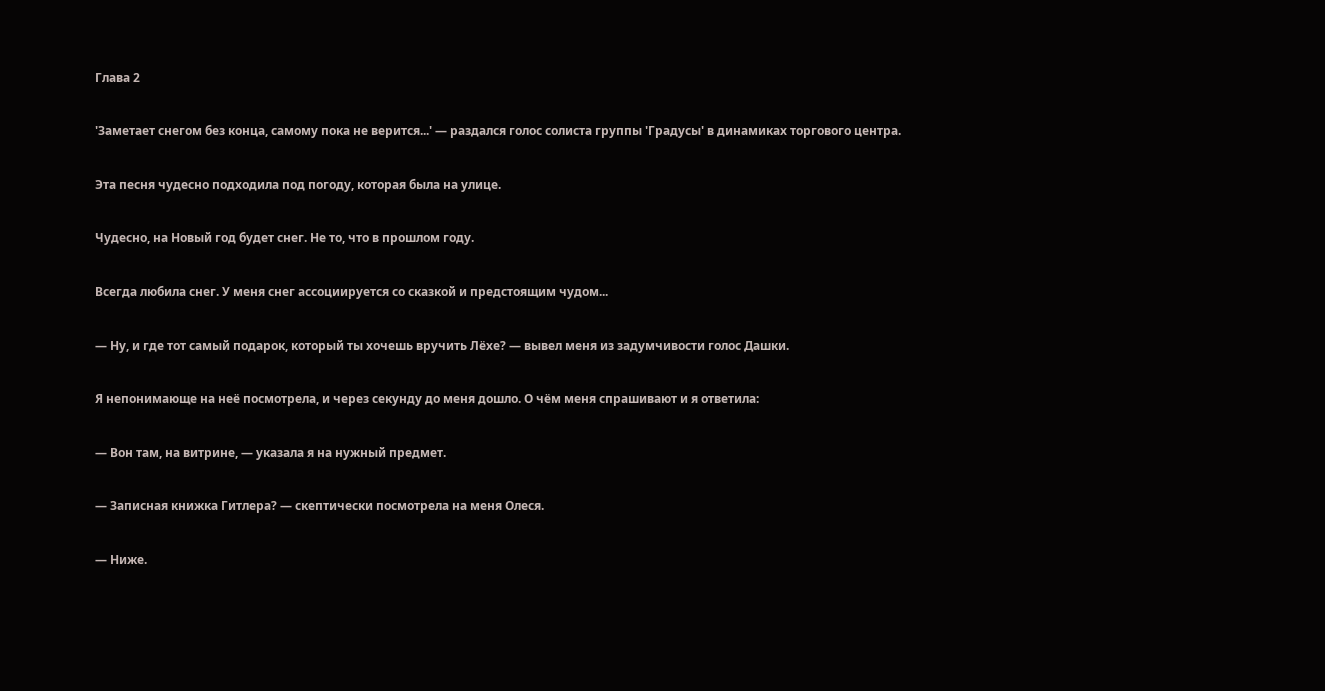Глава 2

'Заметает снегом без конца, самому пока не верится...' — раздался голос солиста группы 'Градусы' в динамиках торгового центра.

Эта песня чудесно подходила под погоду, которая была на улице.

Чудесно, на Новый год будет снег. Не то, что в прошлом году.

Всегда любила снег. У меня снег ассоциируется со сказкой и предстоящим чудом...

— Ну, и где тот самый подарок, который ты хочешь вручить Лёхе? — вывел меня из задумчивости голос Дашки.

Я непонимающе на неё посмотрела, и через секунду до меня дошло. О чём меня спрашивают и я ответила:

— Вон там, на витрине, — указала я на нужный предмет.

— Записная книжка Гитлера? — скептически посмотрела на меня Олеся.

— Ниже.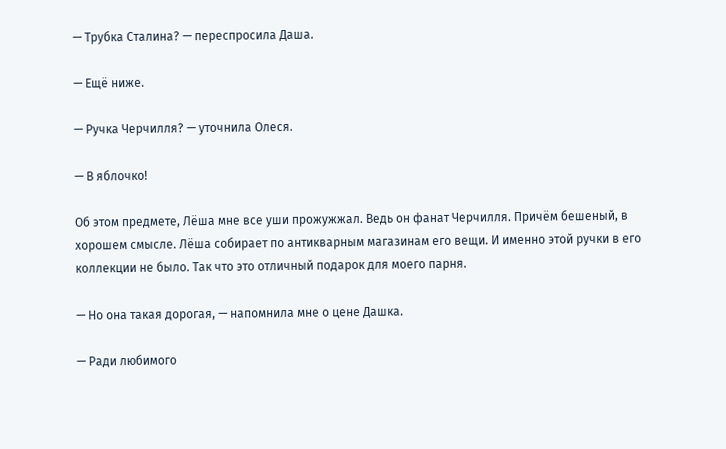— Трубка Сталина? — переспросила Даша.

— Ещё ниже.

— Ручка Черчилля? — уточнила Олеся.

— В яблочко!

Об этом предмете, Лёша мне все уши прожужжал. Ведь он фанат Черчилля. Причём бешеный, в хорошем смысле. Лёша собирает по антикварным магазинам его вещи. И именно этой ручки в его коллекции не было. Так что это отличный подарок для моего парня.

— Но она такая дорогая, — напомнила мне о цене Дашка.

— Ради любимого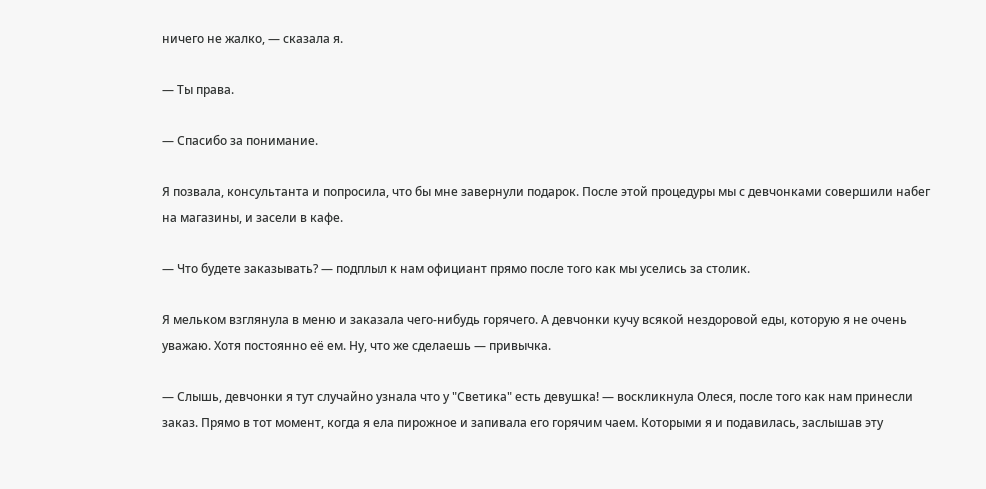ничего не жалко, — сказала я.

— Ты права.

— Спасибо за понимание.

Я позвала, консультанта и попросила, что бы мне завернули подарок. После этой процедуры мы с девчонками совершили набег на магазины, и засели в кафе.

— Что будете заказывать? — подплыл к нам официант прямо после того как мы уселись за столик.

Я мельком взглянула в меню и заказала чего-нибудь горячего. А девчонки кучу всякой нездоровой еды, которую я не очень уважаю. Хотя постоянно её ем. Ну, что же сделаешь — привычка.

— Слышь, девчонки я тут случайно узнала что у "Светика" есть девушка! — воскликнула Олеся, после того как нам принесли заказ. Прямо в тот момент, когда я ела пирожное и запивала его горячим чаем. Которыми я и подавилась, заслышав эту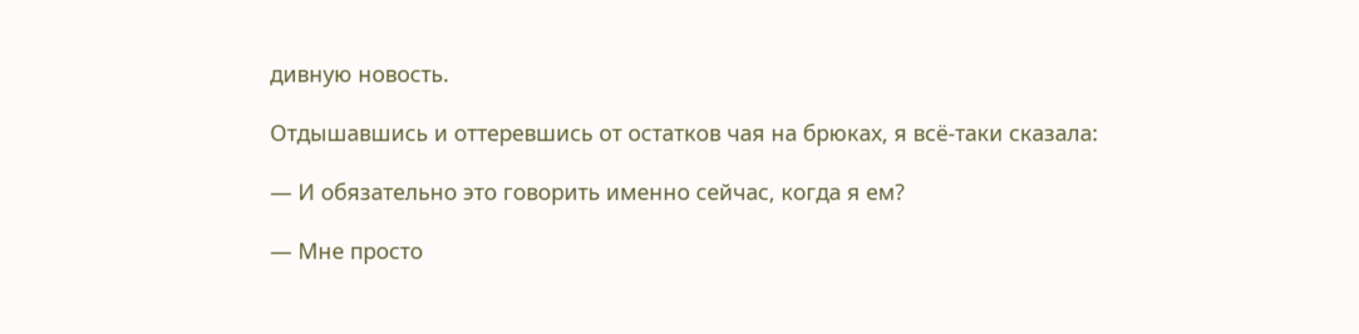дивную новость.

Отдышавшись и оттеревшись от остатков чая на брюках, я всё-таки сказала:

— И обязательно это говорить именно сейчас, когда я ем?

— Мне просто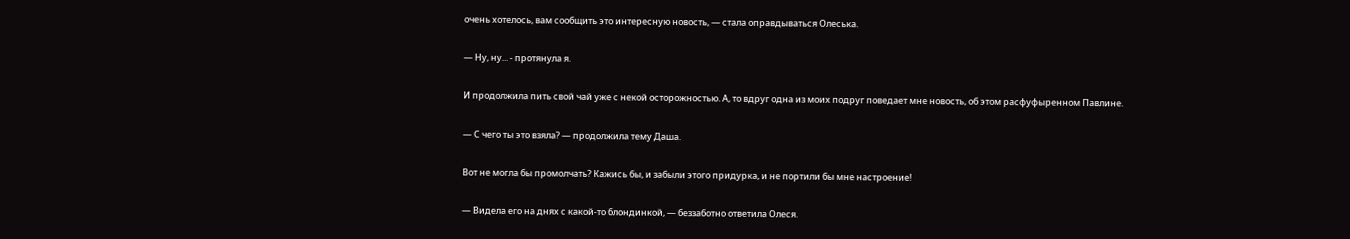очень хотелось, вам сообщить это интересную новость, — стала оправдываться Олеська.

— Ну, ну... - протянула я.

И продолжила пить свой чай уже с некой осторожностью. А, то вдруг одна из моих подруг поведает мне новость, об этом расфуфыренном Павлине.

— С чего ты это взяла? — продолжила тему Даша.

Вот не могла бы промолчать? Кажись бы, и забыли этого придурка, и не портили бы мне настроение!

— Видела его на днях с какой-то блондинкой, — беззаботно ответила Олеся.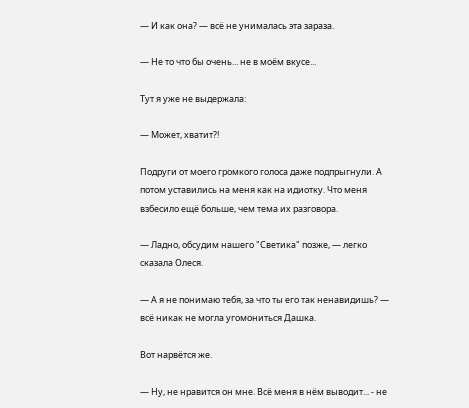— И как она? — всё не унималась эта зараза.

— Не то что бы очень... не в моём вкусе...

Тут я уже не выдержала:

— Может, хватит?!

Подруги от моего громкого голоса даже подпрыгнули. А потом уставились на меня как на идиотку. Что меня взбесило ещё больше, чем тема их разговора.

— Ладно, обсудим нашего "Светика" позже, — легко сказала Олеся.

— А я не понимаю тебя, за что ты его так ненавидишь? — всё никак не могла угомониться Дашка.

Вот нарвётся же.

— Ну, не нравится он мне. Всё меня в нём выводит... - не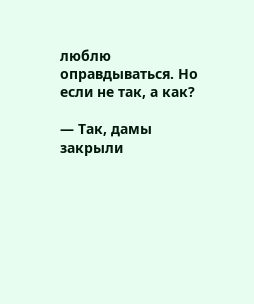люблю оправдываться. Но если не так, а как?

— Так, дамы закрыли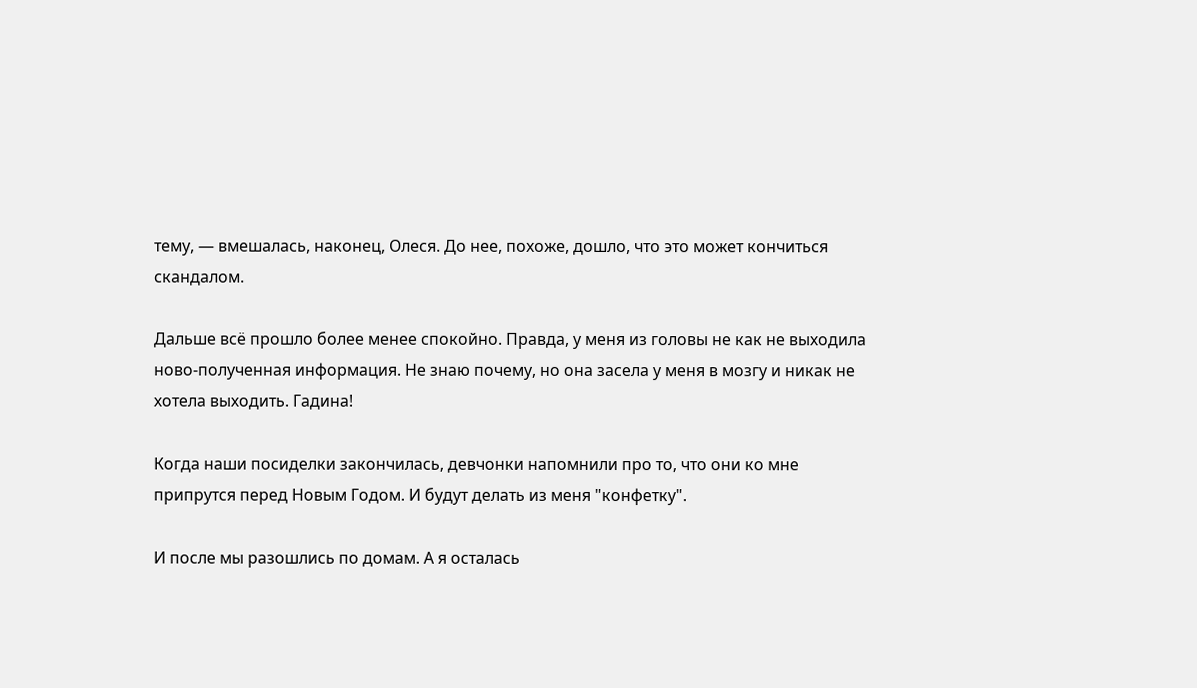тему, — вмешалась, наконец, Олеся. До нее, похоже, дошло, что это может кончиться скандалом.

Дальше всё прошло более менее спокойно. Правда, у меня из головы не как не выходила ново-полученная информация. Не знаю почему, но она засела у меня в мозгу и никак не хотела выходить. Гадина!

Когда наши посиделки закончилась, девчонки напомнили про то, что они ко мне припрутся перед Новым Годом. И будут делать из меня "конфетку".

И после мы разошлись по домам. А я осталась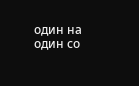один на один со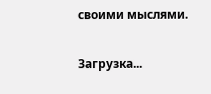своими мыслями.

Загрузка...